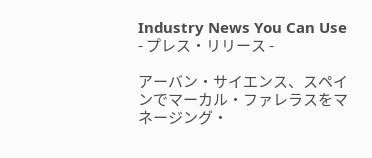Industry News You Can Use
- プレス・リリース -

アーバン・サイエンス、スペインでマーカル・ファレラスをマネージング・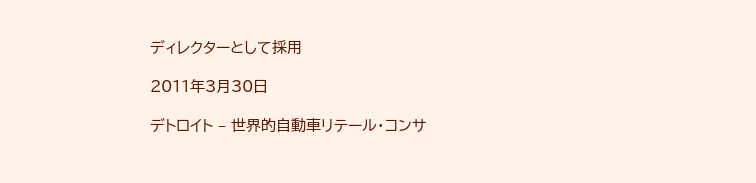ディレクターとして採用

2011年3月30日

デトロイト – 世界的自動車リテール・コンサ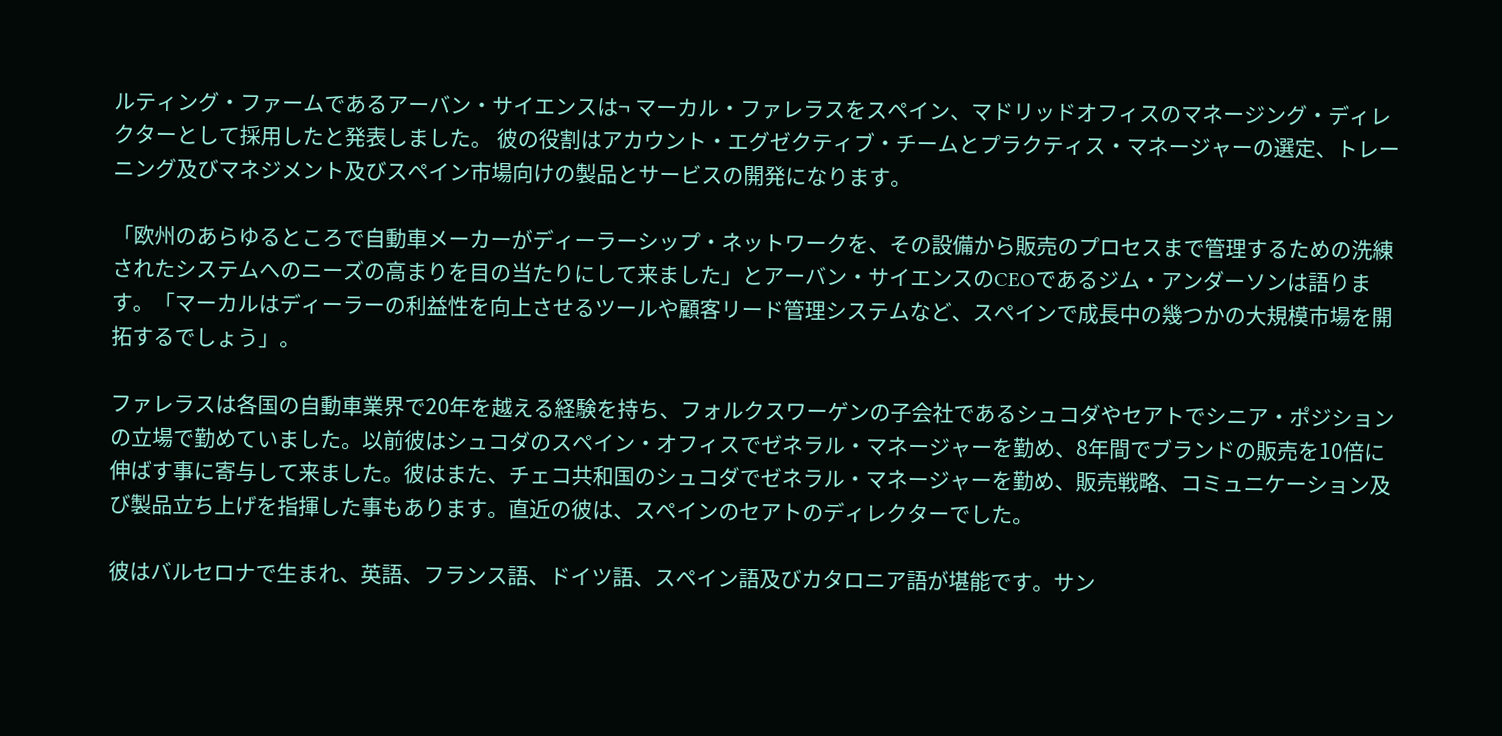ルティング・ファームであるアーバン・サイエンスは¬ マーカル・ファレラスをスペイン、マドリッドオフィスのマネージング・ディレクターとして採用したと発表しました。 彼の役割はアカウント・エグゼクティブ・チームとプラクティス・マネージャーの選定、トレーニング及びマネジメント及びスペイン市場向けの製品とサービスの開発になります。

「欧州のあらゆるところで自動車メーカーがディーラーシップ・ネットワークを、その設備から販売のプロセスまで管理するための洗練されたシステムへのニーズの高まりを目の当たりにして来ました」とアーバン・サイエンスのCEOであるジム・アンダーソンは語ります。「マーカルはディーラーの利益性を向上させるツールや顧客リード管理システムなど、スペインで成長中の幾つかの大規模市場を開拓するでしょう」。

ファレラスは各国の自動車業界で20年を越える経験を持ち、フォルクスワーゲンの子会社であるシュコダやセアトでシニア・ポジションの立場で勤めていました。以前彼はシュコダのスペイン・オフィスでゼネラル・マネージャーを勤め、8年間でブランドの販売を10倍に伸ばす事に寄与して来ました。彼はまた、チェコ共和国のシュコダでゼネラル・マネージャーを勤め、販売戦略、コミュニケーション及び製品立ち上げを指揮した事もあります。直近の彼は、スペインのセアトのディレクターでした。

彼はバルセロナで生まれ、英語、フランス語、ドイツ語、スペイン語及びカタロニア語が堪能です。サン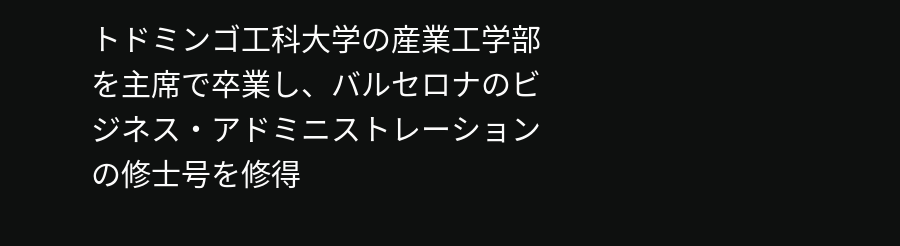トドミンゴ工科大学の産業工学部を主席で卒業し、バルセロナのビジネス・アドミニストレーションの修士号を修得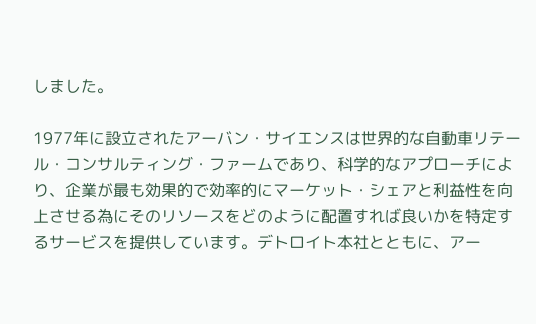しました。

1977年に設立されたアーバン・サイエンスは世界的な自動車リテール・コンサルティング・ファームであり、科学的なアプローチにより、企業が最も効果的で効率的にマーケット・シェアと利益性を向上させる為にそのリソースをどのように配置すれば良いかを特定するサービスを提供しています。デトロイト本社とともに、アー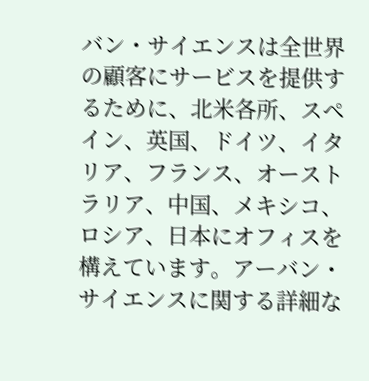バン・サイエンスは全世界の顧客にサービスを提供するために、北米各所、スペイン、英国、ドイツ、イタリア、フランス、オーストラリア、中国、メキシコ、ロシア、日本にオフィスを構えています。アーバン・サイエンスに関する詳細な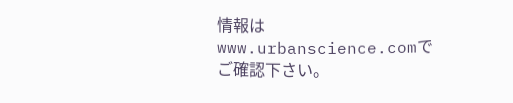情報はwww.urbanscience.comでご確認下さい。